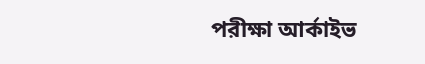পরীক্ষা আর্কাইভ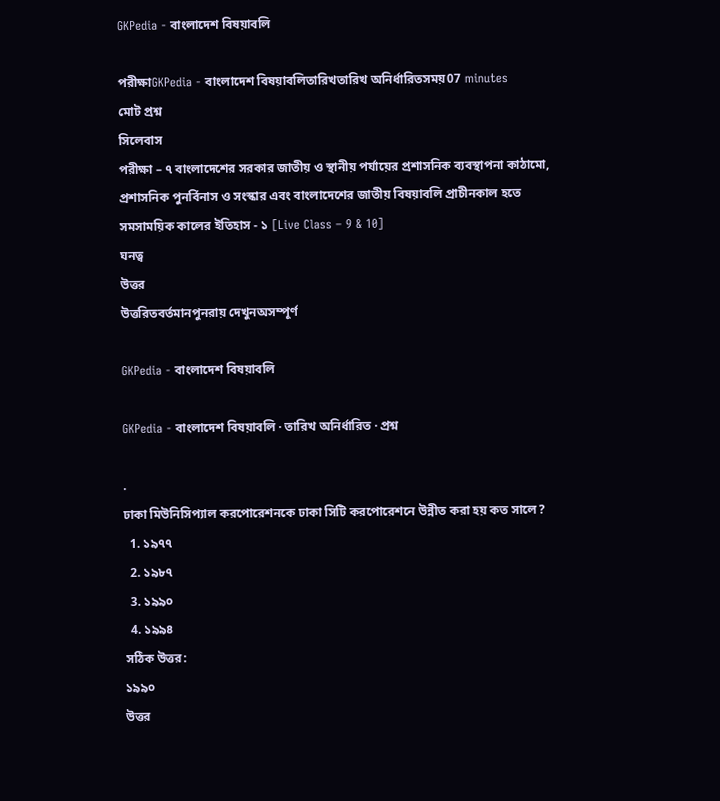GKPedia - বাংলাদেশ বিষয়াবলি

পরীক্ষাGKPedia - বাংলাদেশ বিষয়াবলিতারিখতারিখ অনির্ধারিতসময়07 minutes
মোট প্রশ্ন
সিলেবাস
পরীক্ষা – ৭ বাংলাদেশের সরকার জাতীয় ও স্থানীয় পর্যায়ের প্রশাসনিক ব্যবস্থাপনা কাঠামো, প্রশাসনিক পুনর্বিনাস ও সংস্কার এবং বাংলাদেশের জাতীয় বিষয়াবলি প্রাচীনকাল হতে সমসাময়িক কালের ইতিহাস - ১ [Live Class – 9 & 10]
ঘনত্ব
উত্তর
উত্তরিতবর্তমানপুনরায় দেখুনঅসম্পূর্ণ

GKPedia - বাংলাদেশ বিষয়াবলি

GKPedia - বাংলাদেশ বিষয়াবলি · তারিখ অনির্ধারিত · প্রশ্ন

.
ঢাকা মিউনিসিপ্যাল করপোরেশনকে ঢাকা সিটি করপোরেশনে উন্নীত করা হয় কত সালে?
  1. ১৯৭৭
  2. ১৯৮৭
  3. ১৯৯০
  4. ১৯৯৪
সঠিক উত্তর:
১৯৯০
উত্তর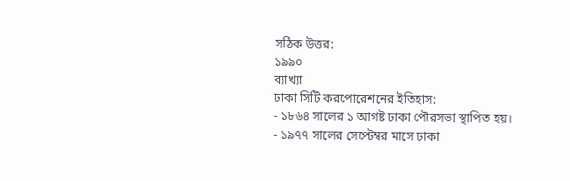সঠিক উত্তর:
১৯৯০
ব্যাখ্যা
ঢাকা সিটি করপোরেশনের ইতিহাস:
- ১৮৬৪ সালের ১ আগষ্ট ঢাকা পৌরসভা স্থাপিত হয়।
- ১৯৭৭ সালের সেপ্টেম্বর মাসে ঢাকা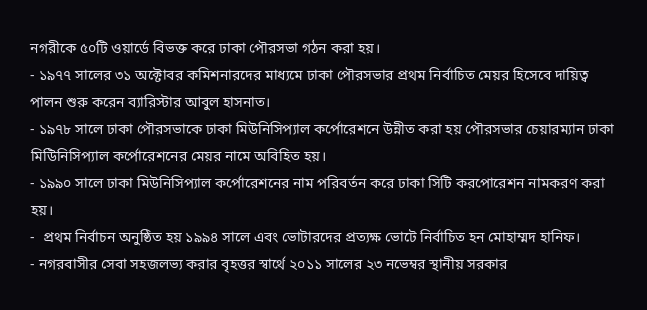নগরীকে ৫০টি ওয়ার্ডে বিভক্ত করে ঢাকা পৌরসভা গঠন করা হয়।
- ১৯৭৭ সালের ৩১ অক্টোবর কমিশনারদের মাধ্যমে ঢাকা পৌরসভার প্রথম নির্বাচিত মেয়র হিসেবে দায়িত্ব পালন শুরু করেন ব্যারিস্টার আবুল হাসনাত।
- ১৯৭৮ সালে ঢাকা পৌরসভাকে ঢাকা মিউনিসিপ্যাল কর্পোরেশনে উন্নীত করা হয় পৌরসভার চেয়ারম্যান ঢাকা মিউিনিসিপ্যাল কর্পোরেশনের মেয়র নামে অবিহিত হয়।
- ১৯৯০ সালে ঢাকা মিউনিসিপ্যাল কর্পোরেশনের নাম পরিবর্তন করে ঢাকা সিটি করপোরেশন নামকরণ করা হয়।
-  প্রথম নির্বাচন অনুষ্ঠিত হয় ১৯৯৪ সালে এবং ভোটারদের প্রত্যক্ষ ভোটে নির্বাচিত হন মোহাম্মদ হানিফ।
- নগরবাসীর সেবা সহজলভ্য করার বৃহত্তর স্বার্থে ২০১১ সালের ২৩ নভেম্বর স্থানীয় সরকার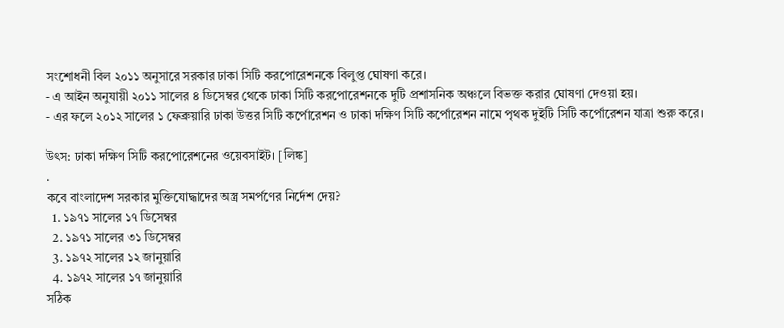সংশোধনী বিল ২০১১ অনুসারে সরকার ঢাকা সিটি করপোরেশনকে বিলুপ্ত ঘোষণা করে।
- এ আইন অনুযায়ী ২০১১ সালের ৪ ডিসেম্বর থেকে ঢাকা সিটি করপোরেশনকে দুটি প্রশাসনিক অঞ্চলে বিভক্ত করার ঘোষণা দেওয়া হয়।
- এর ফলে ২০১২ সালের ১ ফেব্রুয়ারি ঢাকা উত্তর সিটি কর্পোরেশন ও ঢাকা দক্ষিণ সিটি কর্পোরেশন নামে পৃথক দুইটি সিটি কর্পোরেশন যাত্রা শুরু করে।

উৎস: ঢাকা দক্ষিণ সিটি করপোরেশনের ওয়েবসাইট। [লিঙ্ক]
.
কবে বাংলাদেশ সরকার মুক্তিযোদ্ধাদের অস্ত্র সমর্পণের নির্দেশ দেয়?
  1. ১৯৭১ সালের ১৭ ডিসেম্বর
  2. ১৯৭১ সালের ৩১ ডিসেম্বর
  3. ১৯৭২ সালের ১২ জানুয়ারি
  4. ১৯৭২ সালের ১৭ জানুয়ারি
সঠিক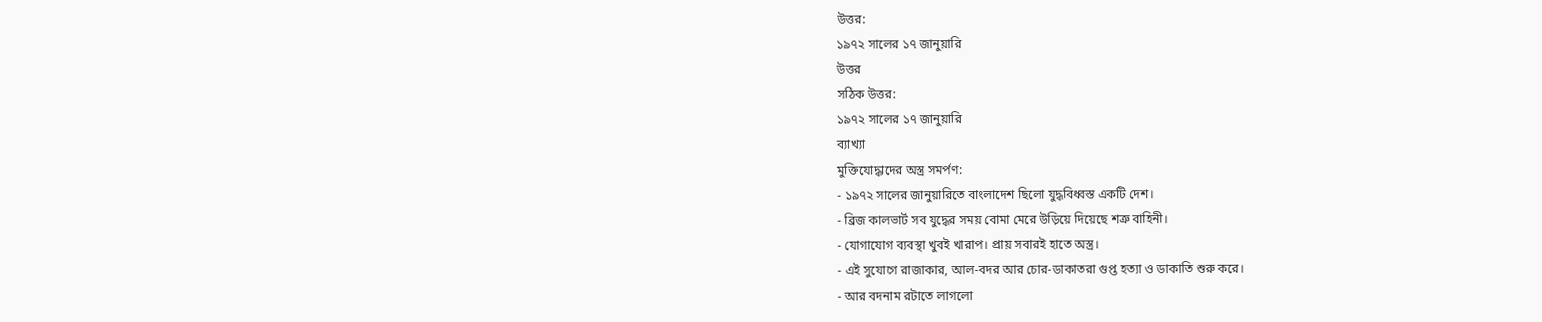উত্তর:
১৯৭২ সালের ১৭ জানুয়ারি
উত্তর
সঠিক উত্তর:
১৯৭২ সালের ১৭ জানুয়ারি
ব্যাখ্যা
মুক্তিযোদ্ধাদের অস্ত্র সমর্পণ:
- ১৯৭২ সালের জানুয়ারিতে বাংলাদেশ ছিলো যুদ্ধবিধ্বস্ত একটি দেশ।
- ব্রিজ কালভার্ট সব যুদ্ধের সময় বোমা মেরে উড়িয়ে দিয়েছে শত্রু বাহিনী।
- যোগাযোগ ব্যবস্থা খুবই খারাপ। প্রায় সবারই হাতে অস্ত্র।
- এই সুযোগে রাজাকার, আল-বদর আর চোর-ডাকাতরা গুপ্ত হত্যা ও ডাকাতি শুরু করে।
- আর বদনাম রটাতে লাগলো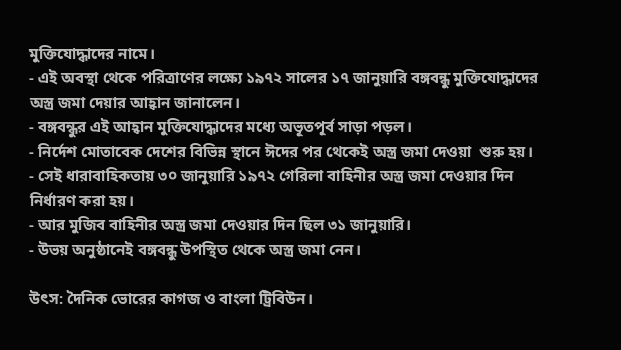মুক্তিযোদ্ধাদের নামে।
- এই অবস্থা থেকে পরিত্রাণের লক্ষ্যে ১৯৭২ সালের ১৭ জানুয়ারি বঙ্গবন্ধু মুক্তিযোদ্ধাদের অস্ত্র জমা দেয়ার আহ্বান জানালেন।
- বঙ্গবন্ধুর এই আহ্বান মুক্তিযোদ্ধাদের মধ্যে অভূতপূর্ব সাড়া পড়ল।
- নির্দেশ মোতাবেক দেশের বিভিন্ন স্থানে ঈদের পর থেকেই অস্ত্র জমা দেওয়া  শুরু হয়।
- সেই ধারাবাহিকতায় ৩০ জানুয়ারি ১৯৭২ গেরিলা বাহিনীর অস্ত্র জমা দেওয়ার দিন নির্ধারণ করা হয়।
- আর মুজিব বাহিনীর অস্ত্র জমা দেওয়ার দিন ছিল ৩১ জানুয়ারি।
- উভয় অনুষ্ঠানেই বঙ্গবন্ধু উপস্থিত থেকে অস্ত্র জমা নেন।

উৎস: দৈনিক ভোরের কাগজ ও বাংলা ট্রিবিউন।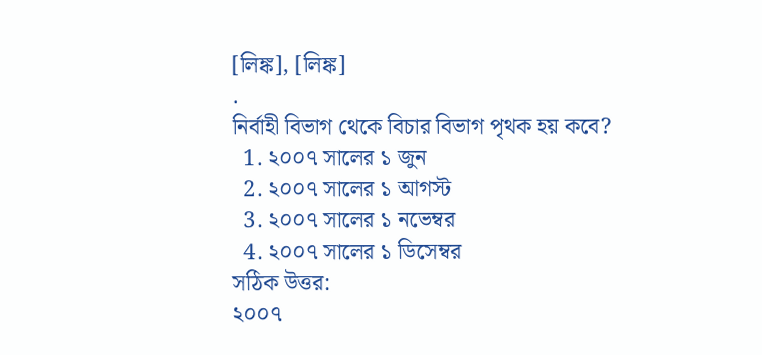[লিঙ্ক], [লিঙ্ক]
.
নির্বাহী বিভাগ থেকে বিচার বিভাগ পৃথক হয় কবে?
  1. ২০০৭ সালের ১ জুন
  2. ২০০৭ সালের ১ আগস্ট
  3. ২০০৭ সালের ১ নভেম্বর
  4. ২০০৭ সালের ১ ডিসেম্বর
সঠিক উত্তর:
২০০৭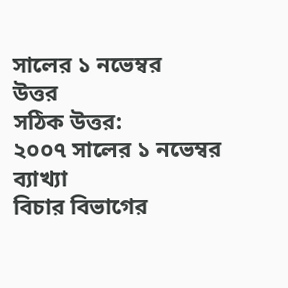সালের ১ নভেম্বর
উত্তর
সঠিক উত্তর:
২০০৭ সালের ১ নভেম্বর
ব্যাখ্যা
বিচার বিভাগের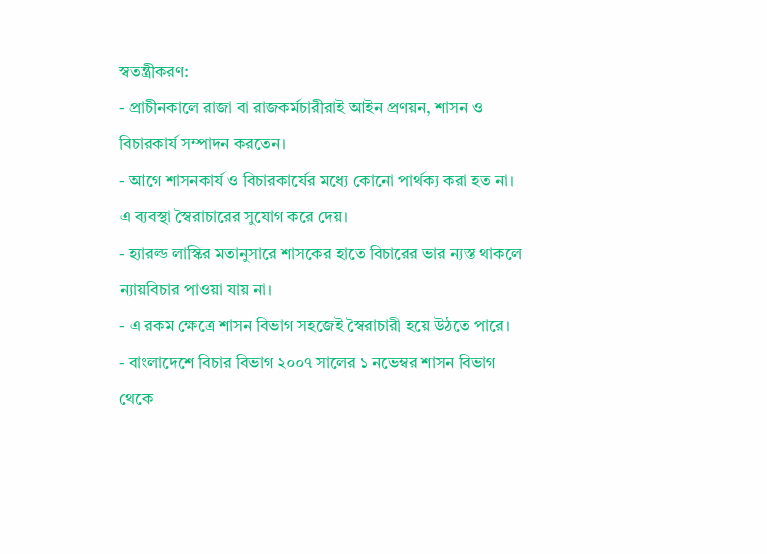স্বতন্ত্রীকরণ:
- প্রাচীনকালে রাজা বা রাজকর্মচারীরাই আইন প্রণয়ন, শাসন ও বিচারকার্য সম্পাদন করতেন।
- আগে শাসনকার্য ও বিচারকার্যের মধ্যে কোনো পার্থক্য করা হত না। এ ব্যবস্থা স্বৈরাচারের সুযোগ করে দেয়।
- হ্যারল্ড লাস্কির মতানুসারে শাসকের হাতে বিচারের ভার ন্যস্ত থাকলে ন্যায়বিচার পাওয়া যায় না।
- এ রকম ক্ষেত্রে শাসন বিভাগ সহজেই স্বৈরাচারী হয়ে উঠতে পারে।
- বাংলাদেশে বিচার বিভাগ ২০০৭ সালের ১ নভেম্বর শাসন বিভাগ থেকে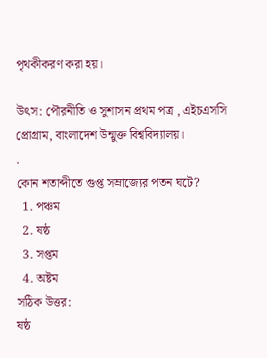পৃথকীকরণ করা হয়।

উৎস: পৌরনীতি ও সুশাসন প্রথম পত্র , এইচএসসি প্রোগ্রাম, বাংলাদেশ উন্মুক্ত বিশ্ববিদ্যালয়।
.
কোন শতাব্দীতে গুপ্ত সম্রাজ্যের পতন ঘটে?
  1. পঞ্চম
  2. ষষ্ঠ
  3. সপ্তম
  4. অষ্টম
সঠিক উত্তর:
ষষ্ঠ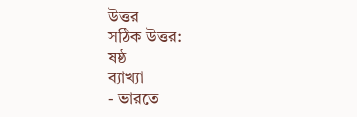উত্তর
সঠিক উত্তর:
ষষ্ঠ
ব্যাখ্যা
- ভারতে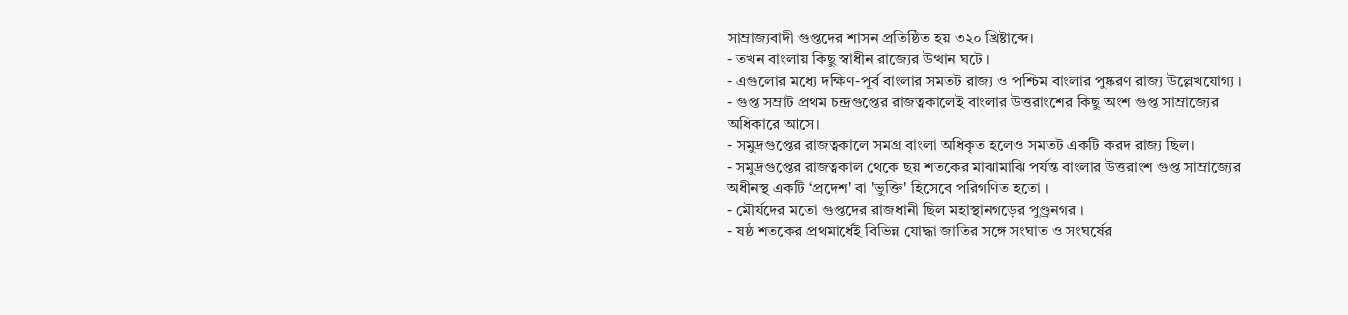সাম্রাজ্যবাদী গুপ্তদের শাসন প্রতিষ্ঠিত হয় ৩২০ খ্রিষ্টাব্দে।
- তখন বাংলায় কিছু স্বাধীন রাজ্যের উত্থান ঘটে ।
- এগুলোর মধ্যে দক্ষিণ-পূর্ব বাংলার সমতট রাজ্য ও পশ্চিম বাংলার পুষ্করণ রাজ্য উল্লেখযোগ্য ।
- গুপ্ত সম্রাট প্রথম চন্দ্রগুপ্তের রাজত্বকালেই বাংলার উত্তরাংশের কিছু অংশ গুপ্ত সাম্রাজ্যের অধিকারে আসে।
- সমুদ্রগুপ্তের রাজত্বকালে সমগ্র বাংলা অধিকৃত হলেও সমতট একটি করদ রাজ্য ছিল।
- সমুদ্রগুপ্তের রাজত্বকাল থেকে ছয় শতকের মাঝামাঝি পর্যন্ত বাংলার উত্তরাংশ গুপ্ত সাম্রাজ্যের অধীনস্থ একটি ‘প্রদেশ' বা 'ভুক্তি' হিসেবে পরিগণিত হতো ।
- মৌর্যদের মতো গুপ্তদের রাজধানী ছিল মহাস্থানগড়ের পুণ্ড্রনগর ।
- ষষ্ঠ শতকের প্রথমার্ধেই বিভিন্ন যোদ্ধা জাতির সঙ্গে সংঘাত ও সংঘর্ষের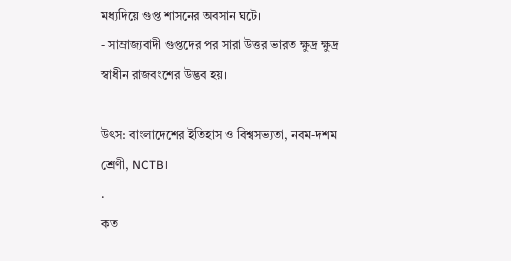মধ্যদিয়ে গুপ্ত শাসনের অবসান ঘটে।
- সাম্রাজ্যবাদী গুপ্তদের পর সারা উত্তর ভারত ক্ষুদ্র ক্ষুদ্র স্বাধীন রাজবংশের উদ্ভব হয়।

উৎস: বাংলাদেশের ইতিহাস ও বিশ্বসভ্যতা, নবম-দশম শ্রেণী, NCTB।
.
কত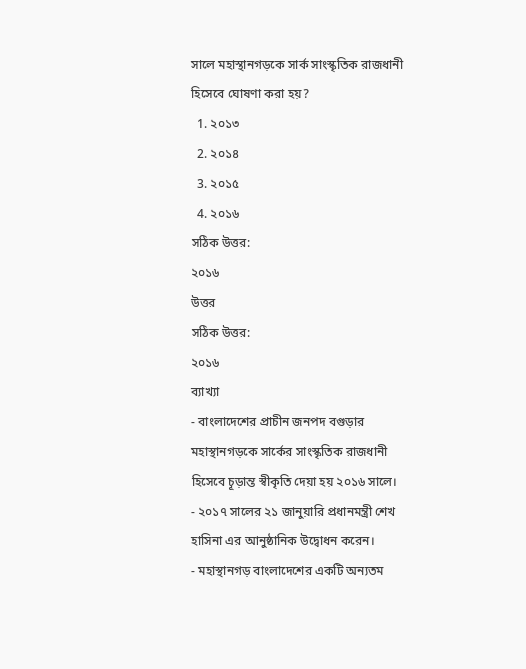সালে মহাস্থানগড়কে সার্ক সাংস্কৃতিক রাজধানী হিসেবে ঘোষণা করা হয়?
  1. ২০১৩
  2. ২০১৪
  3. ২০১৫
  4. ২০১৬
সঠিক উত্তর:
২০১৬
উত্তর
সঠিক উত্তর:
২০১৬
ব্যাখ্যা
- বাংলাদেশের প্রাচীন জনপদ বগুড়ার মহাস্থানগড়কে সার্কের সাংস্কৃতিক রাজধানী হিসেবে চূড়ান্ত স্বীকৃতি দেয়া হয় ২০১৬ সালে।
- ২০১৭ সালের ২১ জানুয়ারি প্রধানমন্ত্রী শেখ হাসিনা এর আনুষ্ঠানিক উদ্বোধন করেন।
- মহাস্থানগড় বাংলাদেশের একটি অন্যতম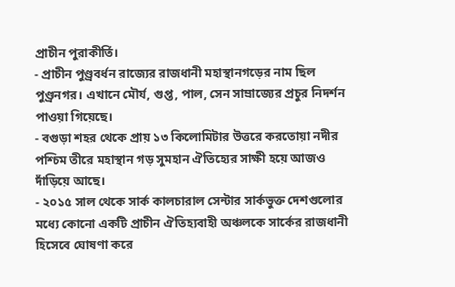প্রাচীন পুরাকীর্তি।
- প্রাচীন পুণ্ড্রবর্ধন রাজ্যের রাজধানী মহাস্থানগড়ের নাম ছিল পুণ্ড্রনগর। এখানে মৌর্য, গুপ্ত, পাল, সেন সাম্রাজ্যের প্রচুর নিদর্শন পাওয়া গিয়েছে।
- বগুড়া শহর থেকে প্রায় ১৩ কিলোমিটার উত্তরে করতোয়া নদীর পশ্চিম তীরে মহাস্থান গড় সুমহান ঐতিহ্যের সাক্ষী হয়ে আজও দাঁড়িয়ে আছে।
- ২০১৫ সাল থেকে সার্ক কালচারাল সেন্টার সার্কভুক্ত দেশগুলোর মধ্যে কোনো একটি প্রাচীন ঐতিহ্যবাহী অঞ্চলকে সার্কের রাজধানী হিসেবে ঘোষণা করে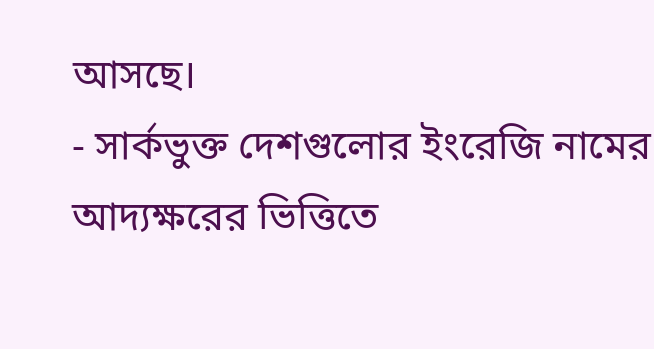আসছে।
- সার্কভুক্ত দেশগুলোর ইংরেজি নামের আদ্যক্ষরের ভিত্তিতে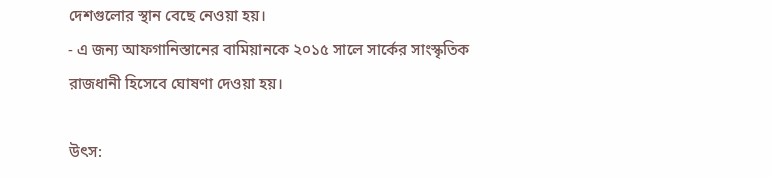দেশগুলোর স্থান বেছে নেওয়া হয়।
- এ জন্য আফগানিস্তানের বামিয়ানকে ২০১৫ সালে সার্কের সাংস্কৃতিক রাজধানী হিসেবে ঘোষণা দেওয়া হয়।

উৎস: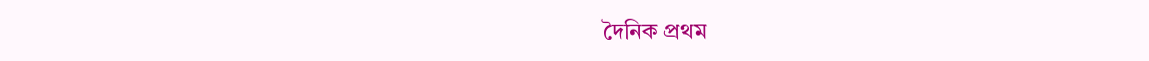দৈনিক প্রথম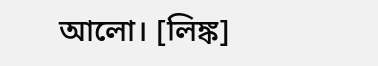আলো। [লিঙ্ক]